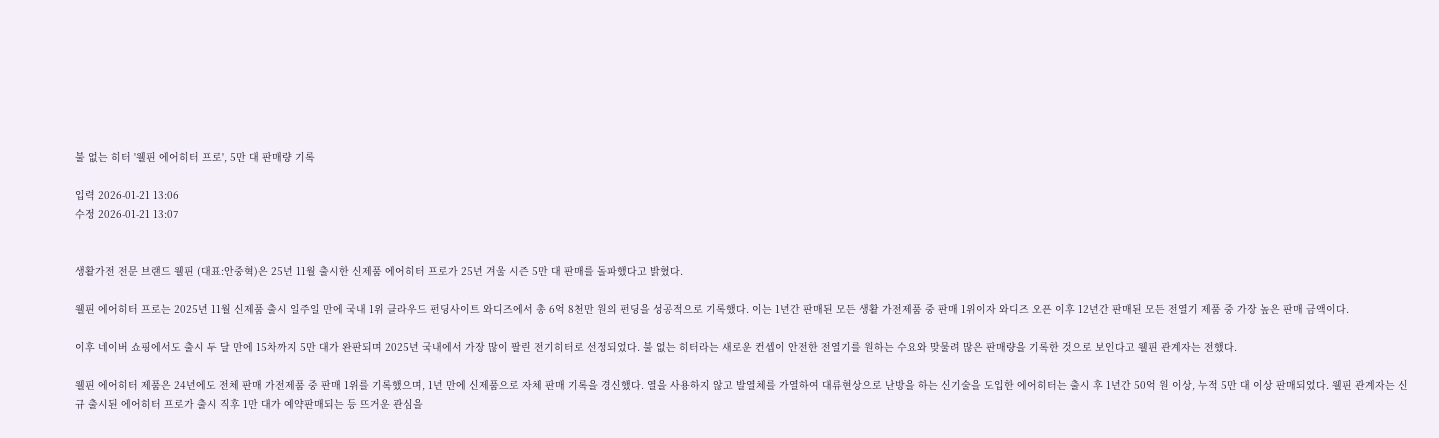불 없는 히터 '웰핀 에어히터 프로', 5만 대 판매량 기록

입력 2026-01-21 13:06
수정 2026-01-21 13:07


생활가전 전문 브랜드 웰핀 (대표:안중혁)은 25년 11월 출시한 신제품 에어히터 프로가 25년 겨울 시즌 5만 대 판매를 돌파했다고 밝혔다.

웰핀 에어히터 프로는 2025년 11월 신제품 출시 일주일 만에 국내 1위 클라우드 펀딩사이트 와디즈에서 총 6억 8천만 원의 펀딩을 성공적으로 기록했다. 이는 1년간 판매된 모든 생활 가전제품 중 판매 1위이자 와디즈 오픈 이후 12년간 판매된 모든 전열기 제품 중 가장 높은 판매 금액이다.

이후 네이버 쇼핑에서도 출시 두 달 만에 15차까지 5만 대가 완판되며 2025년 국내에서 가장 많이 팔린 전기히터로 선정되었다. 불 없는 히터라는 새로운 컨셉이 안전한 전열기를 원하는 수요와 맞물려 많은 판매량을 기록한 것으로 보인다고 웰핀 관계자는 전했다.

웰핀 에어히터 제품은 24년에도 전체 판매 가전제품 중 판매 1위를 기록했으며, 1년 만에 신제품으로 자체 판매 기록을 경신했다. 열을 사용하지 않고 발열체를 가열하여 대류현상으로 난방을 하는 신기술을 도입한 에어히터는 출시 후 1년간 50억 원 이상, 누적 5만 대 이상 판매되었다. 웰핀 관계자는 신규 출시된 에어히터 프로가 출시 직후 1만 대가 예약판매되는 등 뜨거운 관심을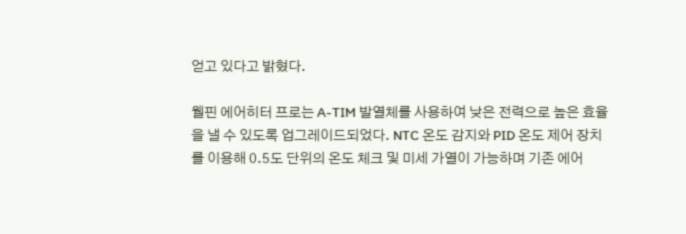얻고 있다고 밝혔다.

웰핀 에어히터 프로는 A-TIM 발열체를 사용하여 낮은 전력으로 높은 효율을 낼 수 있도록 업그레이드되었다. NTC 온도 감지와 PID 온도 제어 장치를 이용해 0.5도 단위의 온도 체크 및 미세 가열이 가능하며 기존 에어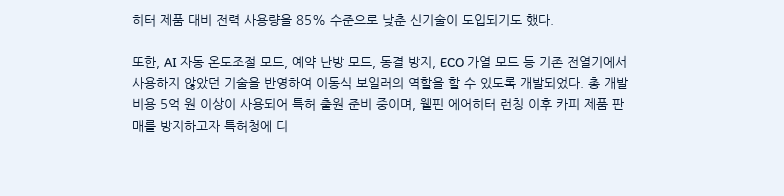히터 제품 대비 전력 사용량을 85% 수준으로 낮춘 신기술이 도입되기도 했다.

또한, AI 자동 온도조절 모드, 예약 난방 모드, 동결 방지, ECO 가열 모드 등 기존 전열기에서 사용하지 않았던 기술을 반영하여 이동식 보일러의 역할을 할 수 있도록 개발되었다. 총 개발 비용 5억 원 이상이 사용되어 특허 출원 준비 중이며, 웰핀 에어히터 런칭 이후 카피 제품 판매를 방지하고자 특허청에 디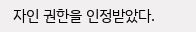자인 권한을 인정받았다.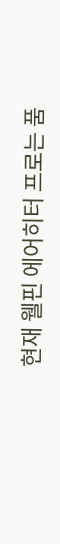현재 웰핀 에어히터 프로는 품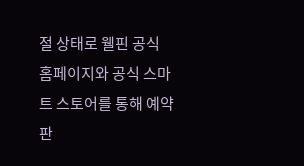절 상태로 웰핀 공식 홈페이지와 공식 스마트 스토어를 통해 예약판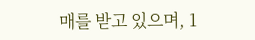매를 받고 있으며, 1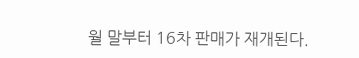월 말부터 16차 판매가 재개된다.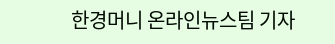한경머니 온라인뉴스팀 기자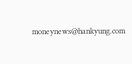moneynews@hankyung.com